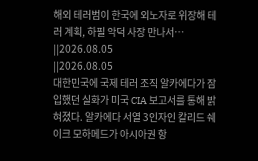해외 테러범이 한국에 외노자로 위장해 테러 계획, 하필 악덕 사장 만나서…
||2026.08.05
||2026.08.05
대한민국에 국제 테러 조직 알카에다가 잠입했던 실화가 미국 CIA 보고서를 통해 밝혀졌다. 알카에다 서열 3인자인 칼리드 쉐이크 모하메드가 아시아권 항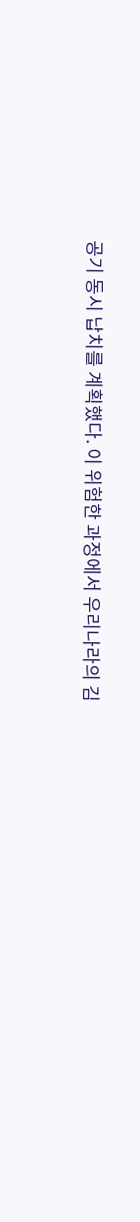공기 동시 납치를 계획했다. 이 위험한 과정에서 우리나라의 김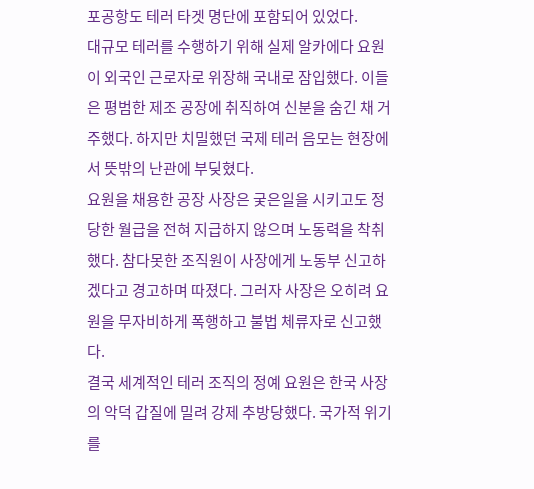포공항도 테러 타겟 명단에 포함되어 있었다.
대규모 테러를 수행하기 위해 실제 알카에다 요원이 외국인 근로자로 위장해 국내로 잠입했다. 이들은 평범한 제조 공장에 취직하여 신분을 숨긴 채 거주했다. 하지만 치밀했던 국제 테러 음모는 현장에서 뜻밖의 난관에 부딪혔다.
요원을 채용한 공장 사장은 궂은일을 시키고도 정당한 월급을 전혀 지급하지 않으며 노동력을 착취했다. 참다못한 조직원이 사장에게 노동부 신고하겠다고 경고하며 따졌다. 그러자 사장은 오히려 요원을 무자비하게 폭행하고 불법 체류자로 신고했다.
결국 세계적인 테러 조직의 정예 요원은 한국 사장의 악덕 갑질에 밀려 강제 추방당했다. 국가적 위기를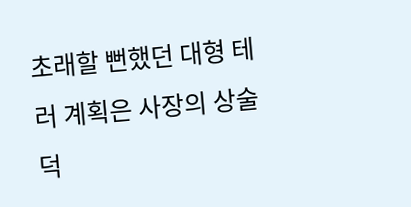초래할 뻔했던 대형 테러 계획은 사장의 상술 덕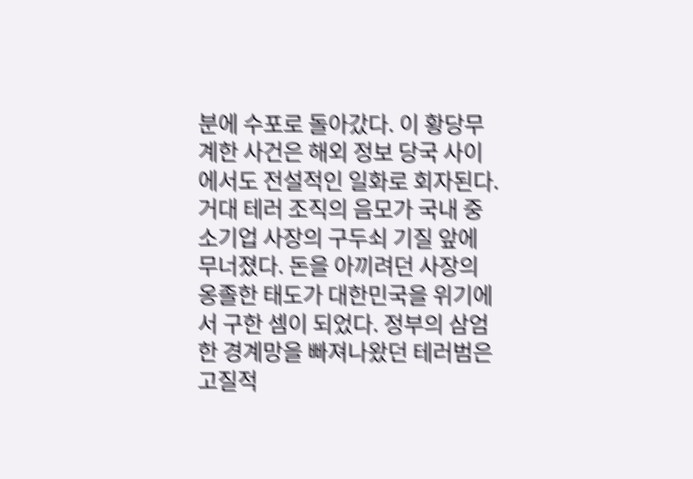분에 수포로 돌아갔다. 이 황당무계한 사건은 해외 정보 당국 사이에서도 전설적인 일화로 회자된다.
거대 테러 조직의 음모가 국내 중소기업 사장의 구두쇠 기질 앞에 무너졌다. 돈을 아끼려던 사장의 옹졸한 태도가 대한민국을 위기에서 구한 셈이 되었다. 정부의 삼엄한 경계망을 빠져나왔던 테러범은 고질적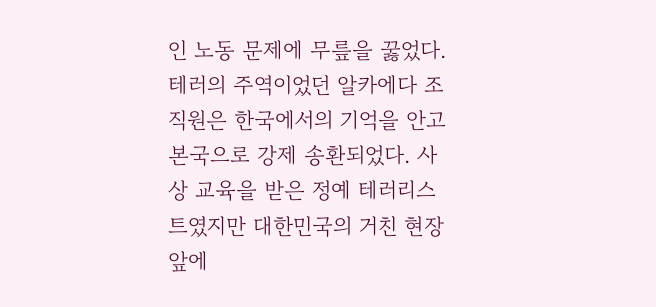인 노동 문제에 무릎을 꿇었다.
테러의 주역이었던 알카에다 조직원은 한국에서의 기억을 안고 본국으로 강제 송환되었다. 사상 교육을 받은 정예 테러리스트였지만 대한민국의 거친 현장 앞에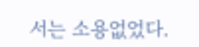서는 소용없었다.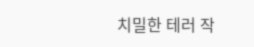치밀한 테러 작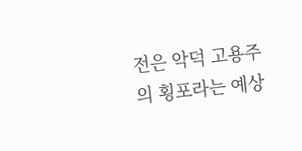전은 악덕 고용주의 횡포라는 예상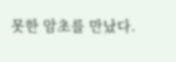못한 암초를 만났다.